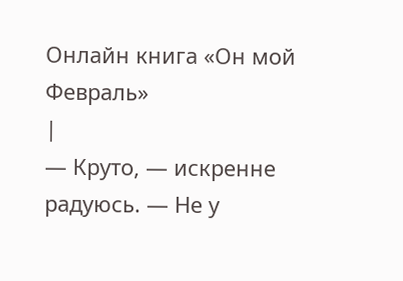Онлайн книга «Он мой Февраль»
|
— Круто, — искренне радуюсь. — Не у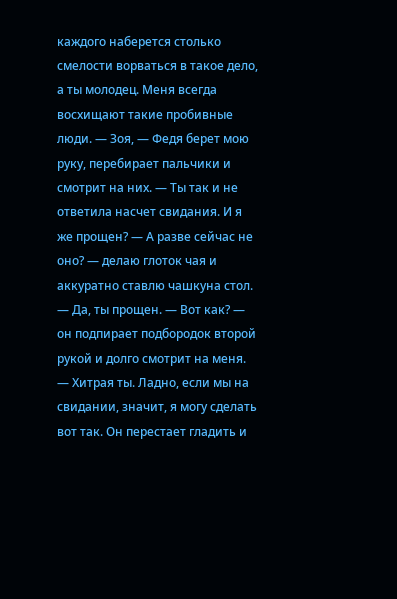каждого наберется столько смелости ворваться в такое дело, а ты молодец. Меня всегда восхищают такие пробивные люди. — Зоя, — Федя берет мою руку, перебирает пальчики и смотрит на них. — Ты так и не ответила насчет свидания. И я же прощен? — А разве сейчас не оно? — делаю глоток чая и аккуратно ставлю чашкуна стол. — Да, ты прощен. — Вот как? — он подпирает подбородок второй рукой и долго смотрит на меня. — Хитрая ты. Ладно, если мы на свидании, значит, я могу сделать вот так. Он перестает гладить и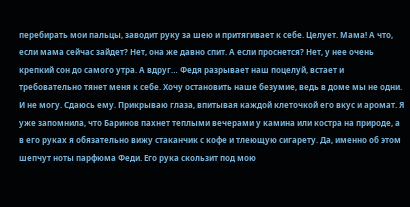перебирать мои пальцы, заводит руку за шею и притягивает к себе. Целует. Мама! А что, если мама сейчас зайдет? Нет, она же давно спит. А если проснется? Нет, у нее очень крепкий сон до самого утра. А вдруг… Федя разрывает наш поцелуй, встает и требовательно тянет меня к себе. Хочу остановить наше безумие, ведь в доме мы не одни. И не могу. Сдаюсь ему. Прикрываю глаза, впитывая каждой клеточкой его вкус и аромат. Я уже запомнила, что Баринов пахнет теплыми вечерами у камина или костра на природе, а в его руках я обязательно вижу стаканчик с кофе и тлеющую сигарету. Да, именно об этом шепчут ноты парфюма Феди. Его рука скользит под мою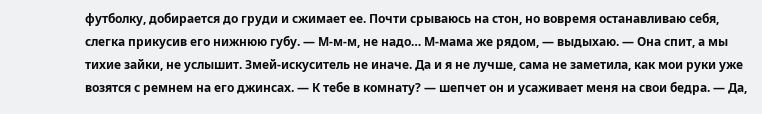футболку, добирается до груди и сжимает ее. Почти срываюсь на стон, но вовремя останавливаю себя, слегка прикусив его нижнюю губу. — М-м-м, не надо… М-мама же рядом, — выдыхаю. — Она спит, а мы тихие зайки, не услышит. Змей-искуситель не иначе. Да и я не лучше, сама не заметила, как мои руки уже возятся с ремнем на его джинсах. — К тебе в комнату? — шепчет он и усаживает меня на свои бедра. — Да,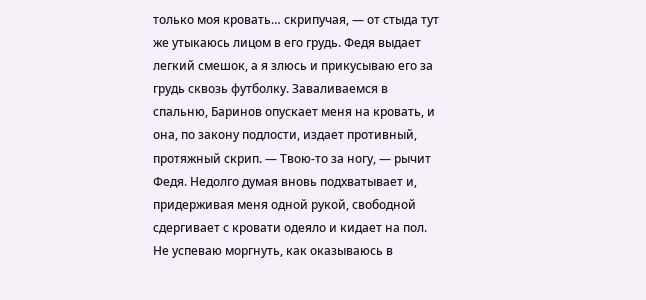только моя кровать… скрипучая, — от стыда тут же утыкаюсь лицом в его грудь. Федя выдает легкий смешок, а я злюсь и прикусываю его за грудь сквозь футболку. Заваливаемся в спальню, Баринов опускает меня на кровать, и она, по закону подлости, издает противный, протяжный скрип. — Твою-то за ногу, — рычит Федя. Недолго думая вновь подхватывает и, придерживая меня одной рукой, свободной сдергивает с кровати одеяло и кидает на пол. Не успеваю моргнуть, как оказываюсь в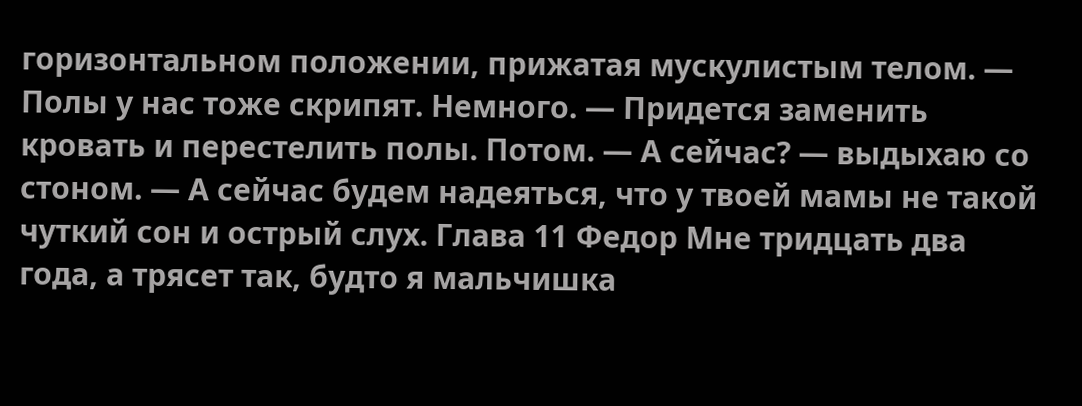горизонтальном положении, прижатая мускулистым телом. — Полы у нас тоже скрипят. Немного. — Придется заменить кровать и перестелить полы. Потом. — А сейчас? — выдыхаю со стоном. — А сейчас будем надеяться, что у твоей мамы не такой чуткий сон и острый слух. Глава 11 Федор Мне тридцать два года, а трясет так, будто я мальчишка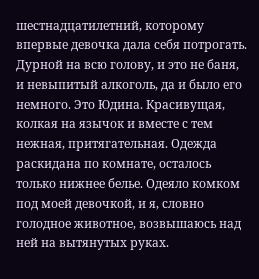шестнадцатилетний, которому впервые девочка дала себя потрогать. Дурной на всю голову, и это не баня, и невыпитый алкоголь, да и было его немного. Это Юдина. Красивущая, колкая на язычок и вместе с тем нежная, притягательная. Одежда раскидана по комнате, осталось только нижнее белье. Одеяло комком под моей девочкой, и я, словно голодное животное, возвышаюсь над ней на вытянутых руках.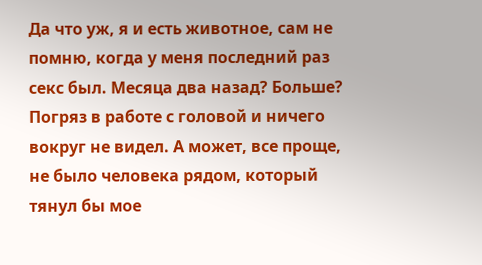Да что уж, я и есть животное, сам не помню, когда у меня последний раз секс был. Месяца два назад? Больше? Погряз в работе с головой и ничего вокруг не видел. А может, все проще, не было человека рядом, который тянул бы мое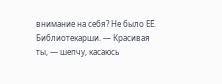внимание на себя? Не было ЕЁ. Библиотекарши. — Красивая ты, — шепчу, касаюсь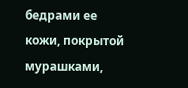бедрами ее кожи, покрытой мурашками,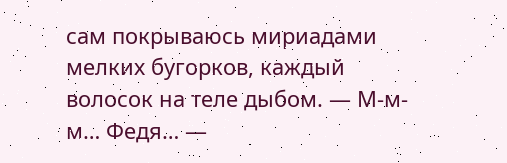сам покрываюсь мириадами мелких бугорков, каждый волосок на теле дыбом. — М-м-м… Федя… —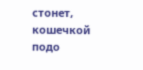стонет, кошечкой подо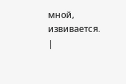мной, извивается. |